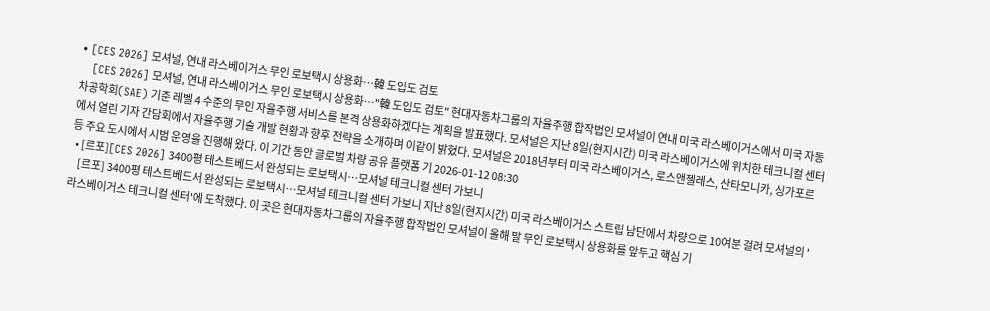• [CES 2026] 모셔널, 연내 라스베이거스 무인 로보택시 상용화…韓 도입도 검토
    [CES 2026] 모셔널, 연내 라스베이거스 무인 로보택시 상용화…"韓 도입도 검토" 현대자동차그룹의 자율주행 합작법인 모셔널이 연내 미국 라스베이거스에서 미국 자동차공학회(SAE) 기준 레벨 4 수준의 무인 자율주행 서비스를 본격 상용화하겠다는 계획을 발표했다. 모셔널은 지난 8일(현지시간) 미국 라스베이거스에 위치한 테크니컬 센터에서 열린 기자 간담회에서 자율주행 기술 개발 현황과 향후 전략을 소개하며 이같이 밝혔다. 모셔널은 2018년부터 미국 라스베이거스, 로스앤젤레스, 산타모니카, 싱가포르 등 주요 도시에서 시범 운영을 진행해 왔다. 이 기간 동안 글로벌 차량 공유 플랫폼 기 2026-01-12 08:30
  • [르포][CES 2026] 3400평 테스트베드서 완성되는 로보택시…모셔널 테크니컬 센터 가보니
    [르포] 3400평 테스트베드서 완성되는 로보택시…모셔널 테크니컬 센터 가보니 지난 8일(현지시간) 미국 라스베이거스 스트립 남단에서 차량으로 10여분 걸려 모셔널의 '라스베이거스 테크니컬 센터'에 도착했다. 이 곳은 현대자동차그룹의 자율주행 합작법인 모셔널이 올해 말 무인 로보택시 상용화를 앞두고 핵심 기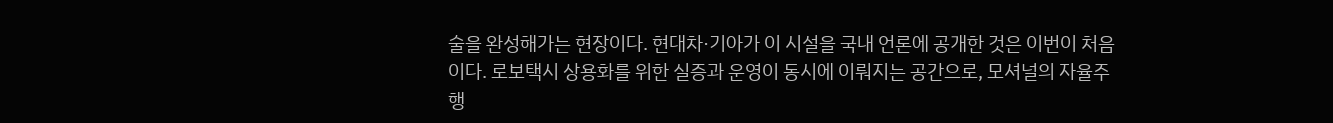술을 완성해가는 현장이다. 현대차·기아가 이 시설을 국내 언론에 공개한 것은 이번이 처음이다. 로보택시 상용화를 위한 실증과 운영이 동시에 이뤄지는 공간으로, 모셔널의 자율주행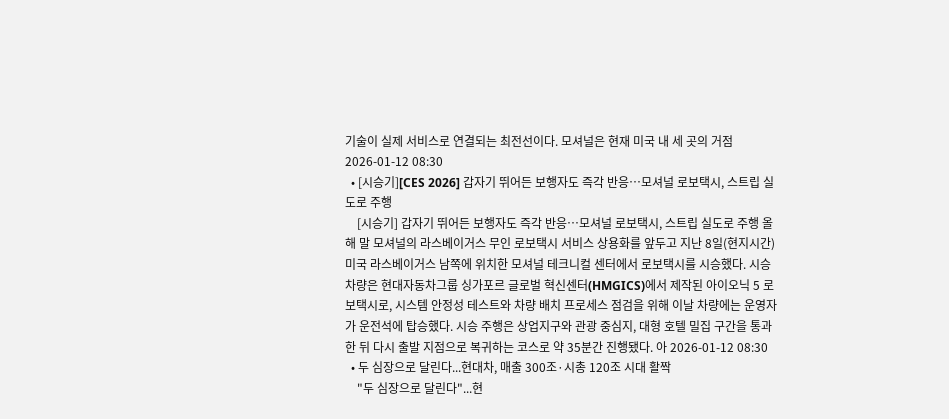기술이 실제 서비스로 연결되는 최전선이다. 모셔널은 현재 미국 내 세 곳의 거점 2026-01-12 08:30
  • [시승기][CES 2026] 갑자기 뛰어든 보행자도 즉각 반응…모셔널 로보택시, 스트립 실도로 주행
    [시승기] 갑자기 뛰어든 보행자도 즉각 반응…모셔널 로보택시, 스트립 실도로 주행 올해 말 모셔널의 라스베이거스 무인 로보택시 서비스 상용화를 앞두고 지난 8일(현지시간) 미국 라스베이거스 남쪽에 위치한 모셔널 테크니컬 센터에서 로보택시를 시승했다. 시승 차량은 현대자동차그룹 싱가포르 글로벌 혁신센터(HMGICS)에서 제작된 아이오닉 5 로보택시로, 시스템 안정성 테스트와 차량 배치 프로세스 점검을 위해 이날 차량에는 운영자가 운전석에 탑승했다. 시승 주행은 상업지구와 관광 중심지, 대형 호텔 밀집 구간을 통과한 뒤 다시 출발 지점으로 복귀하는 코스로 약 35분간 진행됐다. 아 2026-01-12 08:30
  • 두 심장으로 달린다...현대차, 매출 300조·시총 120조 시대 활짝
    "두 심장으로 달린다"...현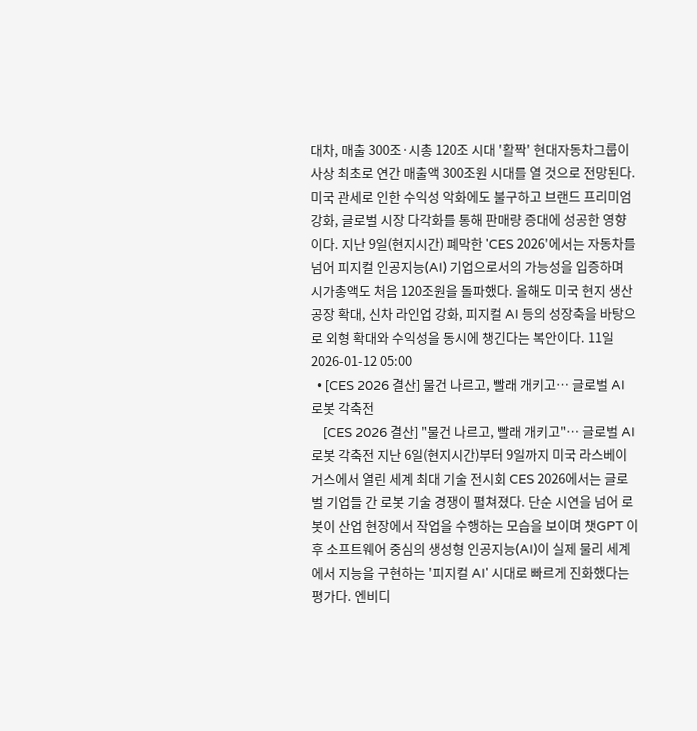대차, 매출 300조·시총 120조 시대 '활짝' 현대자동차그룹이 사상 최초로 연간 매출액 300조원 시대를 열 것으로 전망된다. 미국 관세로 인한 수익성 악화에도 불구하고 브랜드 프리미엄 강화, 글로벌 시장 다각화를 통해 판매량 증대에 성공한 영향이다. 지난 9일(현지시간) 폐막한 'CES 2026'에서는 자동차를 넘어 피지컬 인공지능(AI) 기업으로서의 가능성을 입증하며 시가총액도 처음 120조원을 돌파했다. 올해도 미국 현지 생산공장 확대, 신차 라인업 강화, 피지컬 AI 등의 성장축을 바탕으로 외형 확대와 수익성을 동시에 챙긴다는 복안이다. 11일 2026-01-12 05:00
  • [CES 2026 결산] 물건 나르고, 빨래 개키고… 글로벌 AI 로봇 각축전
    [CES 2026 결산] "물건 나르고, 빨래 개키고"… 글로벌 AI 로봇 각축전 지난 6일(현지시간)부터 9일까지 미국 라스베이거스에서 열린 세계 최대 기술 전시회 CES 2026에서는 글로벌 기업들 간 로봇 기술 경쟁이 펼쳐졌다. 단순 시연을 넘어 로봇이 산업 현장에서 작업을 수행하는 모습을 보이며 챗GPT 이후 소프트웨어 중심의 생성형 인공지능(AI)이 실제 물리 세계에서 지능을 구현하는 '피지컬 AI' 시대로 빠르게 진화했다는 평가다. 엔비디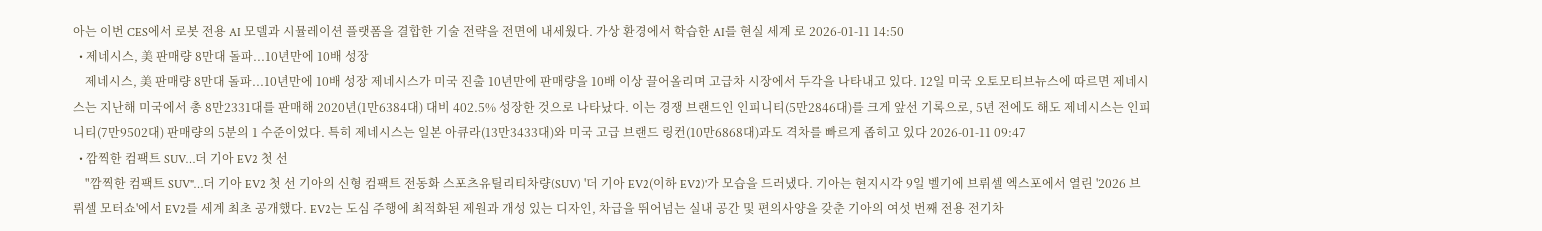아는 이번 CES에서 로봇 전용 AI 모델과 시뮬레이션 플랫폼을 결합한 기술 전략을 전면에 내세웠다. 가상 환경에서 학습한 AI를 현실 세계 로 2026-01-11 14:50
  • 제네시스, 美 판매량 8만대 돌파...10년만에 10배 성장
    제네시스, 美 판매량 8만대 돌파...10년만에 10배 성장 제네시스가 미국 진출 10년만에 판매량을 10배 이상 끌어올리며 고급차 시장에서 두각을 나타내고 있다. 12일 미국 오토모티브뉴스에 따르면 제네시스는 지난해 미국에서 총 8만2331대를 판매해 2020년(1만6384대) 대비 402.5% 성장한 것으로 나타났다. 이는 경쟁 브랜드인 인피니티(5만2846대)를 크게 앞선 기록으로, 5년 전에도 해도 제네시스는 인피니티(7만9502대) 판매량의 5분의 1 수준이었다. 특히 제네시스는 일본 아큐라(13만3433대)와 미국 고급 브랜드 링컨(10만6868대)과도 격차를 빠르게 좁히고 있다 2026-01-11 09:47
  • 깜찍한 컴팩트 SUV…더 기아 EV2 첫 선
    "깜찍한 컴팩트 SUV"…더 기아 EV2 첫 선 기아의 신형 컴팩트 전동화 스포츠유틸리티차량(SUV) '더 기아 EV2(이하 EV2)'가 모습을 드러냈다. 기아는 현지시각 9일 벨기에 브뤼셀 엑스포에서 열린 '2026 브뤼셀 모터쇼'에서 EV2를 세계 최초 공개했다. EV2는 도심 주행에 최적화된 제원과 개성 있는 디자인, 차급을 뛰어넘는 실내 공간 및 편의사양을 갖춘 기아의 여섯 번째 전용 전기차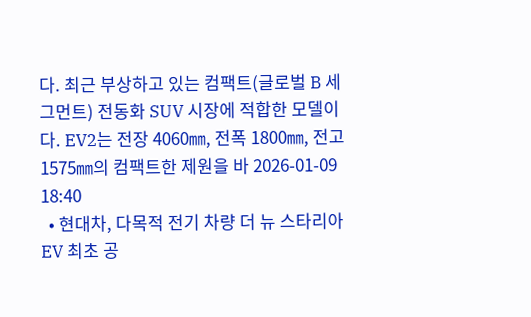다. 최근 부상하고 있는 컴팩트(글로벌 B 세그먼트) 전동화 SUV 시장에 적합한 모델이다. EV2는 전장 4060㎜, 전폭 1800㎜, 전고 1575㎜의 컴팩트한 제원을 바 2026-01-09 18:40
  • 현대차, 다목적 전기 차량 더 뉴 스타리아 EV 최초 공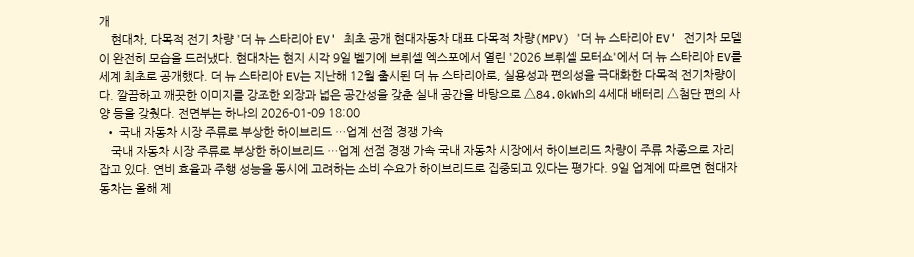개
    현대차, 다목적 전기 차량 '더 뉴 스타리아 EV' 최초 공개 현대자동차 대표 다목적 차량(MPV) '더 뉴 스타리아 EV' 전기차 모델이 완전히 모습을 드러냈다. 현대차는 현지 시각 9일 벨기에 브뤼셀 엑스포에서 열린 '2026 브뤼셀 모터쇼'에서 더 뉴 스타리아 EV를 세계 최초로 공개했다. 더 뉴 스타리아 EV는 지난해 12월 출시된 더 뉴 스타리아로, 실용성과 편의성을 극대화한 다목적 전기차량이다. 깔끔하고 깨끗한 이미지를 강조한 외장과 넓은 공간성을 갖춘 실내 공간을 바탕으로 △84.0kWh의 4세대 배터리 △첨단 편의 사양 등을 갖췄다. 전면부는 하나의 2026-01-09 18:00
  • 국내 자동차 시장 주류로 부상한 하이브리드 …업계 선점 경쟁 가속
    국내 자동차 시장 주류로 부상한 하이브리드 …업계 선점 경쟁 가속 국내 자동차 시장에서 하이브리드 차량이 주류 차종으로 자리 잡고 있다. 연비 효율과 주행 성능을 동시에 고려하는 소비 수요가 하이브리드로 집중되고 있다는 평가다. 9일 업계에 따르면 현대자동차는 올해 제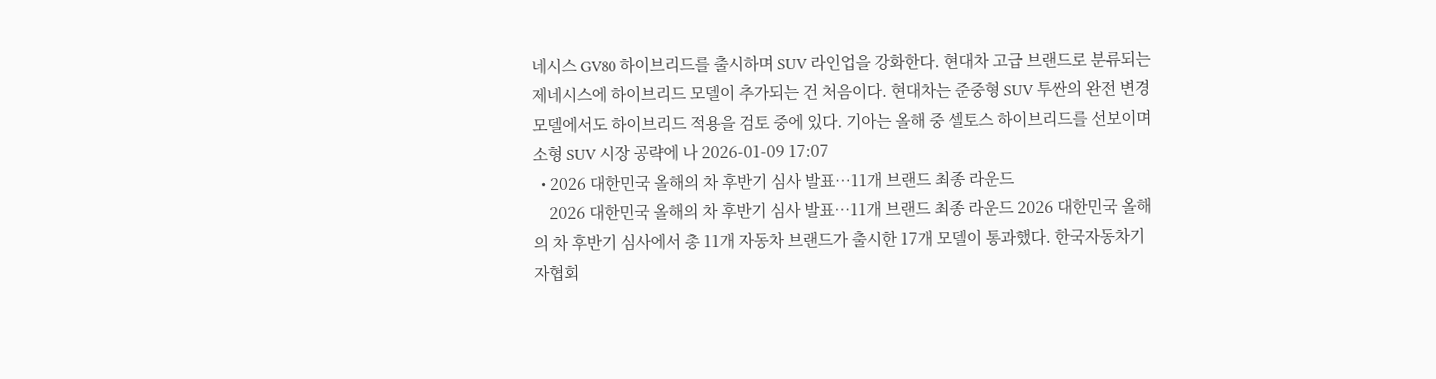네시스 GV80 하이브리드를 출시하며 SUV 라인업을 강화한다. 현대차 고급 브랜드로 분류되는 제네시스에 하이브리드 모델이 추가되는 건 처음이다. 현대차는 준중형 SUV 투싼의 완전 변경 모델에서도 하이브리드 적용을 검토 중에 있다. 기아는 올해 중 셀토스 하이브리드를 선보이며 소형 SUV 시장 공략에 나 2026-01-09 17:07
  • 2026 대한민국 올해의 차 후반기 심사 발표…11개 브랜드 최종 라운드
    2026 대한민국 올해의 차 후반기 심사 발표…11개 브랜드 최종 라운드 2026 대한민국 올해의 차 후반기 심사에서 총 11개 자동차 브랜드가 출시한 17개 모델이 통과했다. 한국자동차기자협회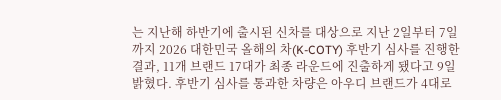는 지난해 하반기에 출시된 신차를 대상으로 지난 2일부터 7일까지 2026 대한민국 올해의 차(K-COTY) 후반기 심사를 진행한 결과, 11개 브랜드 17대가 최종 라운드에 진출하게 됐다고 9일 밝혔다. 후반기 심사를 통과한 차량은 아우디 브랜드가 4대로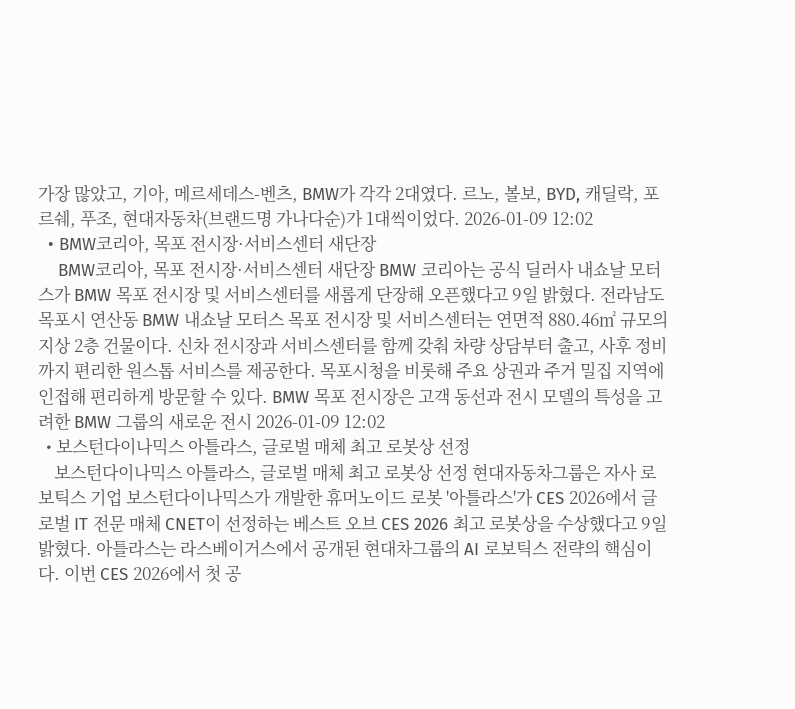가장 많았고, 기아, 메르세데스-벤츠, BMW가 각각 2대였다. 르노, 볼보, BYD, 캐딜락, 포르쉐, 푸조, 현대자동차(브랜드명 가나다순)가 1대씩이었다. 2026-01-09 12:02
  • BMW코리아, 목포 전시장·서비스센터 새단장
    BMW코리아, 목포 전시장·서비스센터 새단장 BMW 코리아는 공식 딜러사 내쇼날 모터스가 BMW 목포 전시장 및 서비스센터를 새롭게 단장해 오픈했다고 9일 밝혔다. 전라남도 목포시 연산동 BMW 내쇼날 모터스 목포 전시장 및 서비스센터는 연면적 880.46㎡ 규모의 지상 2층 건물이다. 신차 전시장과 서비스센터를 함께 갖춰 차량 상담부터 출고, 사후 정비까지 편리한 원스톱 서비스를 제공한다. 목포시청을 비롯해 주요 상권과 주거 밀집 지역에 인접해 편리하게 방문할 수 있다. BMW 목포 전시장은 고객 동선과 전시 모델의 특성을 고려한 BMW 그룹의 새로운 전시 2026-01-09 12:02
  • 보스턴다이나믹스 아틀라스, 글로벌 매체 최고 로봇상 선정
    보스턴다이나믹스 아틀라스, 글로벌 매체 최고 로봇상 선정 현대자동차그룹은 자사 로보틱스 기업 보스턴다이나믹스가 개발한 휴머노이드 로봇 '아틀라스'가 CES 2026에서 글로벌 IT 전문 매체 CNET이 선정하는 베스트 오브 CES 2026 최고 로봇상을 수상했다고 9일 밝혔다. 아틀라스는 라스베이거스에서 공개된 현대차그룹의 AI 로보틱스 전략의 핵심이다. 이번 CES 2026에서 첫 공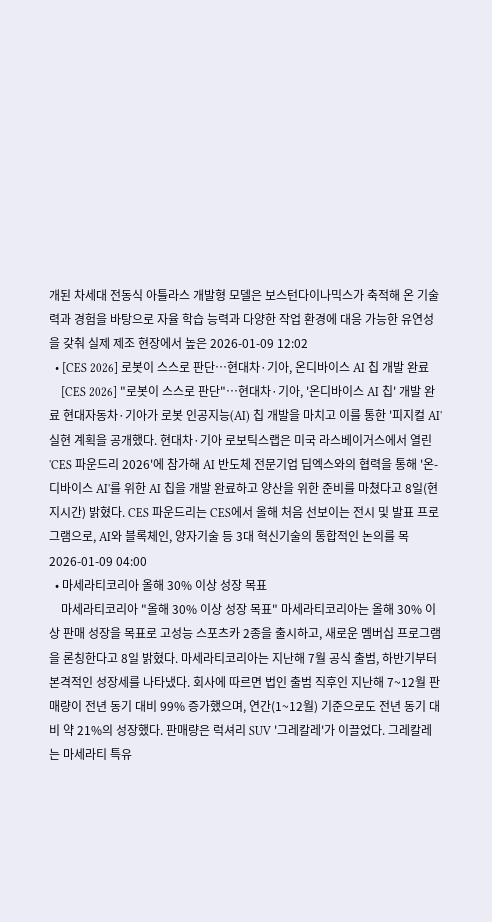개된 차세대 전동식 아틀라스 개발형 모델은 보스턴다이나믹스가 축적해 온 기술력과 경험을 바탕으로 자율 학습 능력과 다양한 작업 환경에 대응 가능한 유연성을 갖춰 실제 제조 현장에서 높은 2026-01-09 12:02
  • [CES 2026] 로봇이 스스로 판단…현대차·기아, 온디바이스 AI 칩 개발 완료
    [CES 2026] "로봇이 스스로 판단"…현대차·기아, '온디바이스 AI 칩' 개발 완료 현대자동차·기아가 로봇 인공지능(AI) 칩 개발을 마치고 이를 통한 '피지컬 AI' 실현 계획을 공개했다. 현대차·기아 로보틱스랩은 미국 라스베이거스에서 열린 'CES 파운드리 2026'에 참가해 AI 반도체 전문기업 딥엑스와의 협력을 통해 '온-디바이스 AI'를 위한 AI 칩을 개발 완료하고 양산을 위한 준비를 마쳤다고 8일(현지시간) 밝혔다. CES 파운드리는 CES에서 올해 처음 선보이는 전시 및 발표 프로그램으로, AI와 블록체인, 양자기술 등 3대 혁신기술의 통합적인 논의를 목 2026-01-09 04:00
  • 마세라티코리아 올해 30% 이상 성장 목표
    마세라티코리아 "올해 30% 이상 성장 목표" 마세라티코리아는 올해 30% 이상 판매 성장을 목표로 고성능 스포츠카 2종을 출시하고, 새로운 멤버십 프로그램을 론칭한다고 8일 밝혔다. 마세라티코리아는 지난해 7월 공식 출범, 하반기부터 본격적인 성장세를 나타냈다. 회사에 따르면 법인 출범 직후인 지난해 7~12월 판매량이 전년 동기 대비 99% 증가했으며, 연간(1~12월) 기준으로도 전년 동기 대비 약 21%의 성장했다. 판매량은 럭셔리 SUV '그레칼레'가 이끌었다. 그레칼레는 마세라티 특유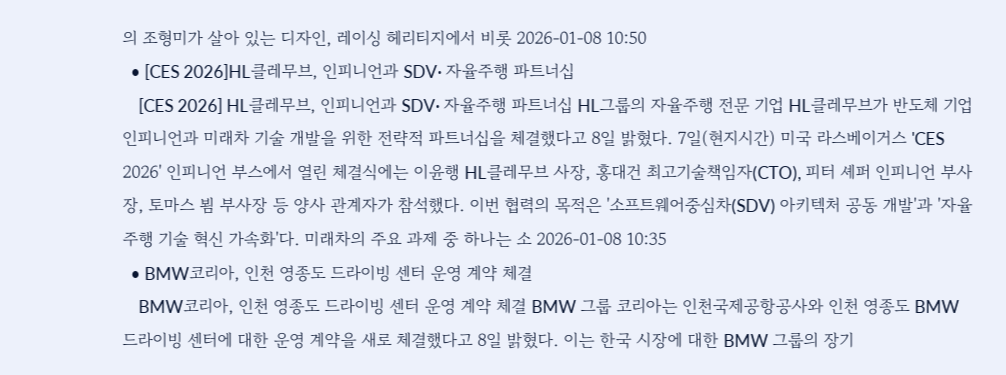의 조형미가 살아 있는 디자인, 레이싱 헤리티지에서 비롯 2026-01-08 10:50
  • [CES 2026]HL클레무브, 인피니언과 SDV· 자율주행 파트너십
    [CES 2026] HL클레무브, 인피니언과 SDV· 자율주행 파트너십 HL그룹의 자율주행 전문 기업 HL클레무브가 반도체 기업 인피니언과 미래차 기술 개발을 위한 전략적 파트너십을 체결했다고 8일 밝혔다. 7일(현지시간) 미국 라스베이거스 'CES 2026' 인피니언 부스에서 열린 체결식에는 이윤행 HL클레무브 사장, 홍대건 최고기술책임자(CTO), 피터 셰퍼 인피니언 부사장, 토마스 뵘 부사장 등 양사 관계자가 참석했다. 이번 협력의 목적은 '소프트웨어중심차(SDV) 아키텍처 공동 개발'과 '자율주행 기술 혁신 가속화'다. 미래차의 주요 과제 중 하나는 소 2026-01-08 10:35
  • BMW코리아, 인천 영종도 드라이빙 센터 운영 계약 체결
    BMW코리아, 인천 영종도 드라이빙 센터 운영 계약 체결 BMW 그룹 코리아는 인천국제공항공사와 인천 영종도 BMW 드라이빙 센터에 대한 운영 계약을 새로 체결했다고 8일 밝혔다. 이는 한국 시장에 대한 BMW 그룹의 장기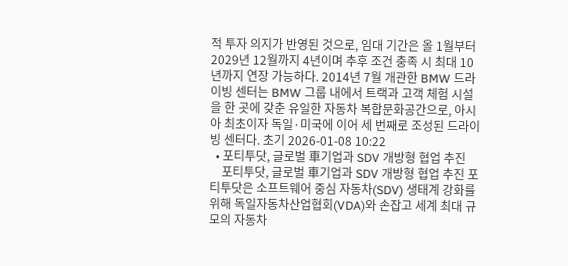적 투자 의지가 반영된 것으로, 임대 기간은 올 1월부터 2029년 12월까지 4년이며 추후 조건 충족 시 최대 10년까지 연장 가능하다. 2014년 7월 개관한 BMW 드라이빙 센터는 BMW 그룹 내에서 트랙과 고객 체험 시설을 한 곳에 갖춘 유일한 자동차 복합문화공간으로, 아시아 최초이자 독일·미국에 이어 세 번째로 조성된 드라이빙 센터다. 초기 2026-01-08 10:22
  • 포티투닷, 글로벌 車기업과 SDV 개방형 협업 추진
    포티투닷, 글로벌 車기업과 SDV 개방형 협업 추진 포티투닷은 소프트웨어 중심 자동차(SDV) 생태계 강화를 위해 독일자동차산업협회(VDA)와 손잡고 세계 최대 규모의 자동차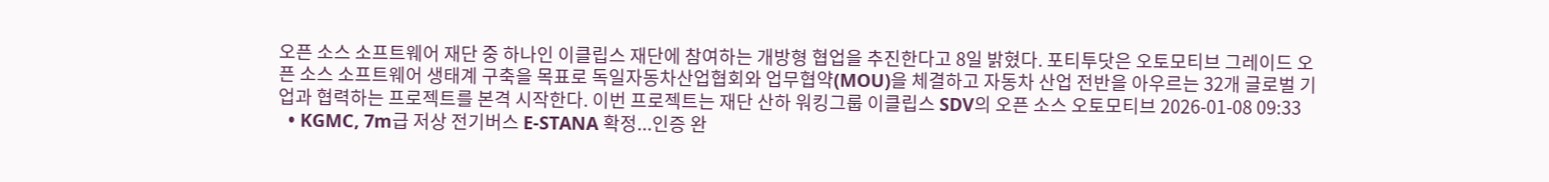오픈 소스 소프트웨어 재단 중 하나인 이클립스 재단에 참여하는 개방형 협업을 추진한다고 8일 밝혔다. 포티투닷은 오토모티브 그레이드 오픈 소스 소프트웨어 생태계 구축을 목표로 독일자동차산업협회와 업무협약(MOU)을 체결하고 자동차 산업 전반을 아우르는 32개 글로벌 기업과 협력하는 프로젝트를 본격 시작한다. 이번 프로젝트는 재단 산하 워킹그룹 이클립스 SDV의 오픈 소스 오토모티브 2026-01-08 09:33
  • KGMC, 7m급 저상 전기버스 E-STANA 확정...인증 완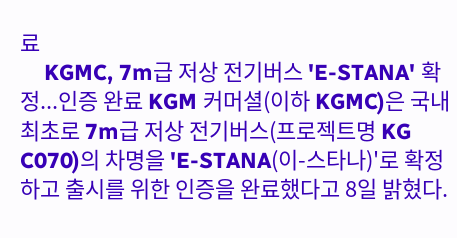료
    KGMC, 7m급 저상 전기버스 'E-STANA' 확정...인증 완료 KGM 커머셜(이하 KGMC)은 국내 최초로 7m급 저상 전기버스(프로젝트명 KG C070)의 차명을 'E-STANA(이-스타나)'로 확정하고 출시를 위한 인증을 완료했다고 8일 밝혔다.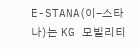E-STANA(이-스타나)는 KG 모빌리티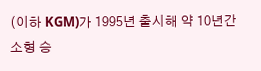(이하 KGM)가 1995년 출시해 약 10년간 소형 승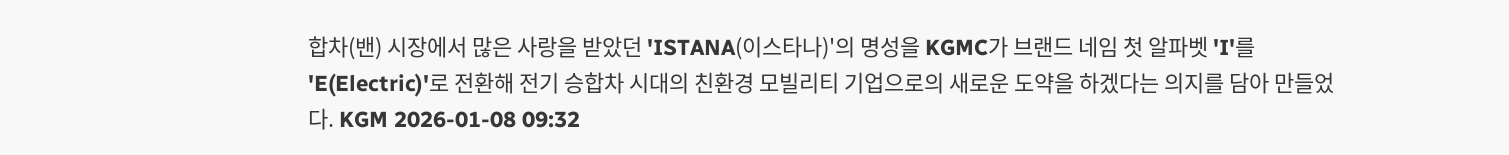합차(밴) 시장에서 많은 사랑을 받았던 'ISTANA(이스타나)'의 명성을 KGMC가 브랜드 네임 첫 알파벳 'I'를 'E(Electric)'로 전환해 전기 승합차 시대의 친환경 모빌리티 기업으로의 새로운 도약을 하겠다는 의지를 담아 만들었다. KGM 2026-01-08 09:32